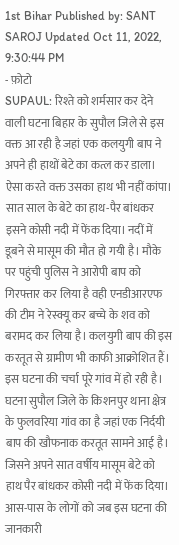1st Bihar Published by: SANT SAROJ Updated Oct 11, 2022, 9:30:44 PM
- फ़ोटो
SUPAUL: रिश्ते को शर्मसार कर देने वाली घटना बिहार के सुपौल जिले से इस वक्त आ रही है जहां एक कलयुगी बाप ने अपने ही हाथों बेटे का कत्ल कर डाला। ऐसा करते वक्त उसका हाथ भी नहीं कांपा। सात साल के बेटे का हाथ-पैर बांधकर इसने कोसी नदी में फेंक दिया। नदीं में डूबने से मासूम की मौत हो गयी है। मौके पर पहुंची पुलिस ने आरोपी बाप को गिरफ्तार कर लिया है वही एनडीआरएफ की टीम ने रेस्क्यू कर बच्चे के शव को बरामद कर लिया है। कलयुगी बाप की इस करतूत से ग्रामीण भी काफी आक्रोशित हैं। इस घटना की चर्चा पूरे गांव में हो रही है।
घटना सुपौल जिले के किशनपुर थाना क्षेत्र के फुलवरिया गांव का है जहां एक निर्दयी बाप की खौफनाक करतूत सामने आई है। जिसने अपने सात वर्षीय मासूम बेटे को हाथ पैर बांधकर कोसी नदी में फेंक दिया। आस-पास के लोगों को जब इस घटना की जानकारी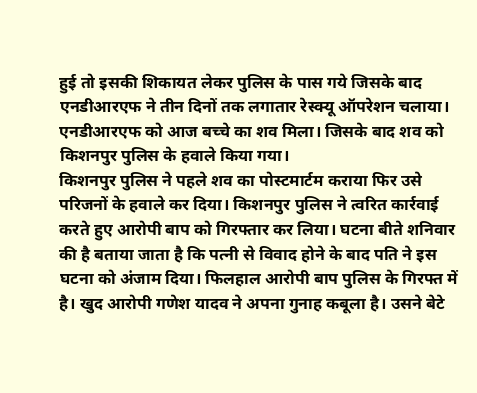हुई तो इसकी शिकायत लेकर पुलिस के पास गये जिसके बाद एनडीआरएफ ने तीन दिनों तक लगातार रेस्क्यू ऑपरेशन चलाया। एनडीआरएफ को आज बच्चे का शव मिला। जिसके बाद शव को किशनपुर पुलिस के हवाले किया गया।
किशनपुर पुलिस ने पहले शव का पोस्टमार्टम कराया फिर उसे परिजनों के हवाले कर दिया। किशनपुर पुलिस ने त्वरित कार्रवाई करते हुए आरोपी बाप को गिरफ्तार कर लिया। घटना बीते शनिवार की है बताया जाता है कि पत्नी से विवाद होने के बाद पति ने इस घटना को अंजाम दिया। फिलहाल आरोपी बाप पुलिस के गिरफ्त में है। खुद आरोपी गणेश यादव ने अपना गुनाह कबूला है। उसने बेटे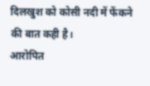दिलखुश को कोसी नदी में फेंकने की बात कही है।
आरोपित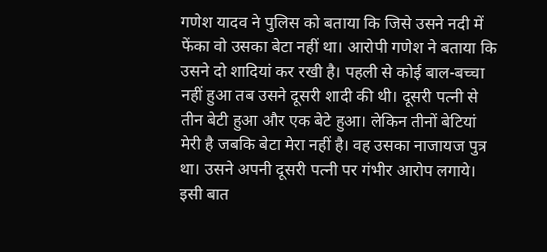गणेश यादव ने पुलिस को बताया कि जिसे उसने नदी में फेंका वो उसका बेटा नहीं था। आरोपी गणेश ने बताया कि उसने दो शादियां कर रखी है। पहली से कोई बाल-बच्चा नहीं हुआ तब उसने दूसरी शादी की थी। दूसरी पत्नी से तीन बेटी हुआ और एक बेटे हुआ। लेकिन तीनों बेटियां मेरी है जबकि बेटा मेरा नहीं है। वह उसका नाजायज पुत्र था। उसने अपनी दूसरी पत्नी पर गंभीर आरोप लगाये। इसी बात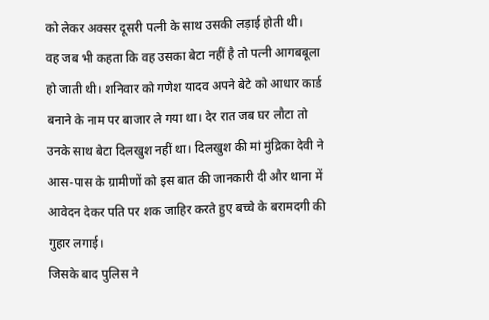को लेकर अक्सर दूसरी पत्नी के साथ उसकी लड़ाई होती थी।
वह जब भी कहता कि वह उसका बेटा नहीं है तो पत्नी आगबबूला हो जाती थी। शनिवार को गणेश यादव अपने बेटे को आधार कार्ड बनाने के नाम पर बाजार ले गया था। देर रात जब घर लौटा तो उनके साथ बेटा दिलखुश नहीं था। दिलखुश की मां मुंद्रिका देवी ने आस-पास के ग्रामीणों को इस बात की जानकारी दी और थाना में आवेदन देकर पति पर शक जाहिर करते हुए बच्चे के बरामदगी की गुहार लगाई।
जिसके बाद पुलिस ने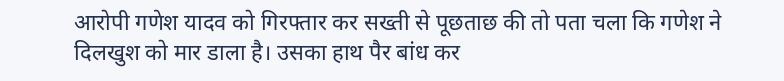आरोपी गणेश यादव को गिरफ्तार कर सख्ती से पूछताछ की तो पता चला कि गणेश ने दिलखुश को मार डाला है। उसका हाथ पैर बांध कर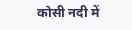कोसी नदी में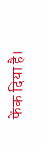फेंक दिया है।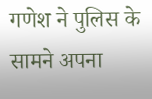गणेश ने पुलिस के सामने अपना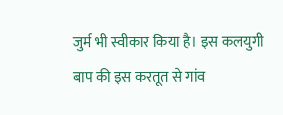जुर्म भी स्वीकार किया है। इस कलयुगी बाप की इस करतूत से गांव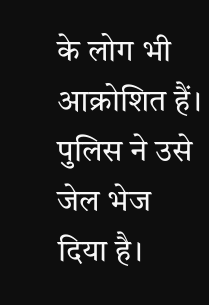के लोग भी आक्रोशित हैं। पुलिस ने उसे जेल भेज दिया है।